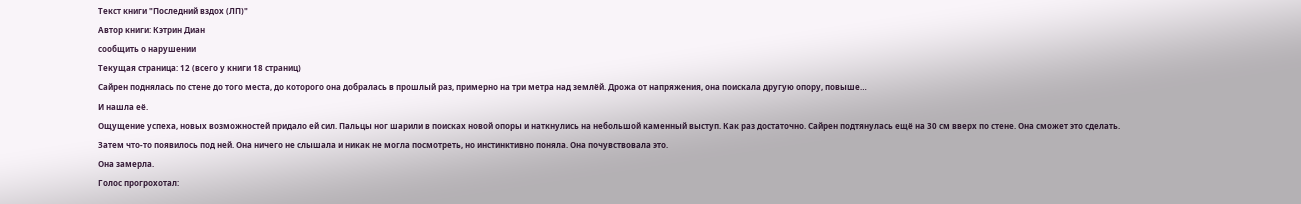Текст книги "Последний вздох (ЛП)"
Автор книги: Кэтрин Диан
сообщить о нарушении
Текущая страница: 12 (всего у книги 18 страниц)
Сайрен поднялась по стене до того места, до которого она добралась в прошлый раз, примерно на три метра над землёй. Дрожа от напряжения, она поискала другую опору, повыше…
И нашла её.
Ощущение успеха, новых возможностей придало ей сил. Пальцы ног шарили в поисках новой опоры и наткнулись на небольшой каменный выступ. Как раз достаточно. Сайрен подтянулась ещё на 30 см вверх по стене. Она сможет это сделать.
Затем что-то появилось под ней. Она ничего не слышала и никак не могла посмотреть, но инстинктивно поняла. Она почувствовала это.
Она замерла.
Голос прогрохотал: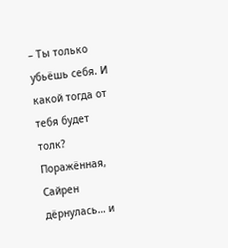– Ты только убьёшь себя. И какой тогда от тебя будет толк?
Поражённая, Сайрен дёрнулась… и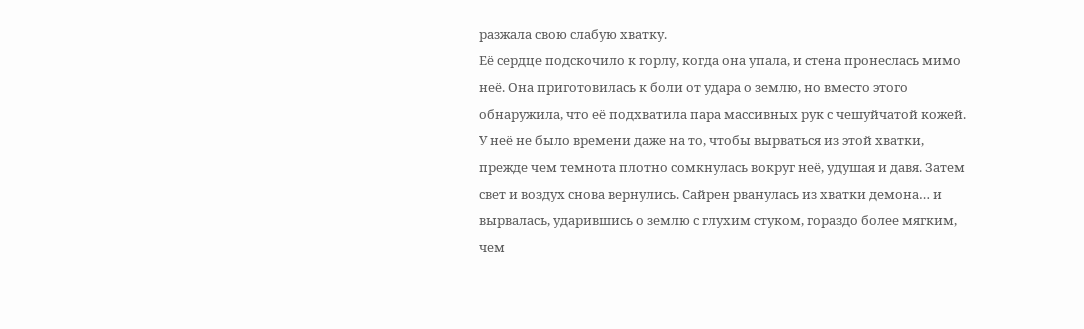разжала свою слабую хватку.
Её сердце подскочило к горлу, когда она упала, и стена пронеслась мимо неё. Она приготовилась к боли от удара о землю, но вместо этого обнаружила, что её подхватила пара массивных рук с чешуйчатой кожей.
У неё не было времени даже на то, чтобы вырваться из этой хватки, прежде чем темнота плотно сомкнулась вокруг неё, удушая и давя. Затем свет и воздух снова вернулись. Сайрен рванулась из хватки демона… и вырвалась, ударившись о землю с глухим стуком, гораздо более мягким, чем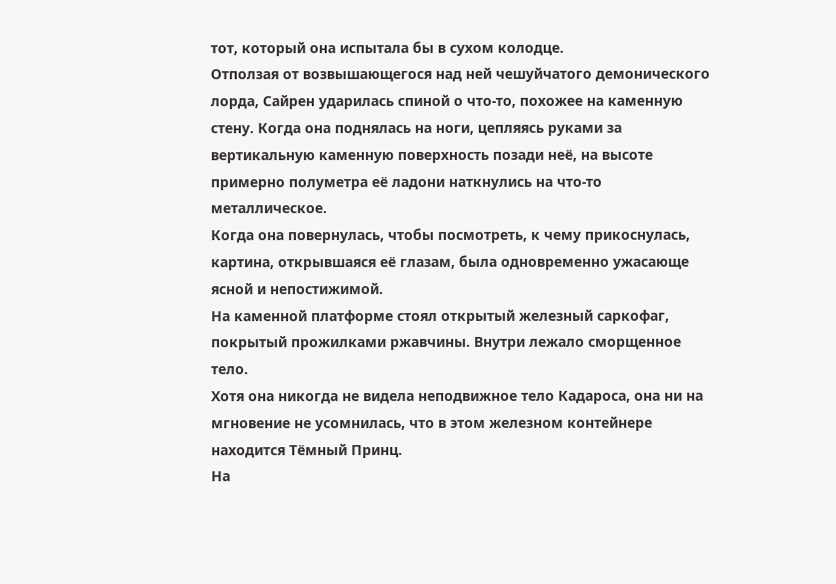тот, который она испытала бы в сухом колодце.
Отползая от возвышающегося над ней чешуйчатого демонического лорда, Сайрен ударилась спиной о что-то, похожее на каменную стену. Когда она поднялась на ноги, цепляясь руками за вертикальную каменную поверхность позади неё, на высоте примерно полуметра её ладони наткнулись на что-то металлическое.
Когда она повернулась, чтобы посмотреть, к чему прикоснулась, картина, открывшаяся её глазам, была одновременно ужасающе ясной и непостижимой.
На каменной платформе стоял открытый железный саркофаг, покрытый прожилками ржавчины. Внутри лежало сморщенное тело.
Хотя она никогда не видела неподвижное тело Кадароса, она ни на мгновение не усомнилась, что в этом железном контейнере находится Тёмный Принц.
На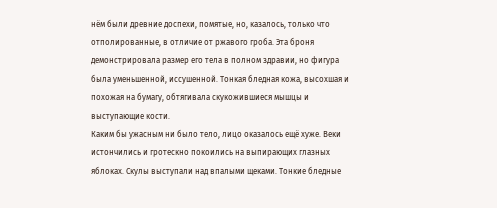нём были древние доспехи, помятые, но, казалось, только что отполированные, в отличие от ржавого гроба. Эта броня демонстрировала размер его тела в полном здравии, но фигура была уменьшенной, иссушенной. Тонкая бледная кожа, высохшая и похожая на бумагу, обтягивала скукожившиеся мышцы и выступающие кости.
Каким бы ужасным ни было тело, лицо оказалось ещё хуже. Веки истончились и гротескно покоились на выпирающих глазных яблоках. Скулы выступали над впалыми щеками. Тонкие бледные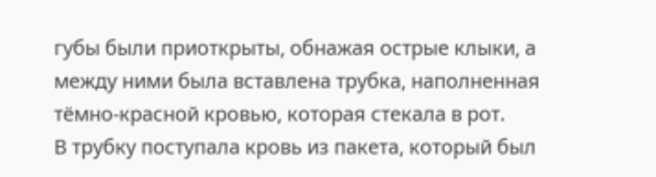губы были приоткрыты, обнажая острые клыки, а между ними была вставлена трубка, наполненная тёмно-красной кровью, которая стекала в рот.
В трубку поступала кровь из пакета, который был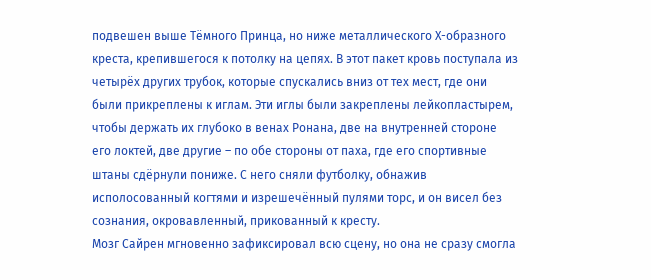подвешен выше Тёмного Принца, но ниже металлического Х-образного креста, крепившегося к потолку на цепях. В этот пакет кровь поступала из четырёх других трубок, которые спускались вниз от тех мест, где они были прикреплены к иглам. Эти иглы были закреплены лейкопластырем, чтобы держать их глубоко в венах Ронана, две на внутренней стороне его локтей, две другие – по обе стороны от паха, где его спортивные штаны сдёрнули пониже. С него сняли футболку, обнажив исполосованный когтями и изрешечённый пулями торс, и он висел без сознания, окровавленный, прикованный к кресту.
Мозг Сайрен мгновенно зафиксировал всю сцену, но она не сразу смогла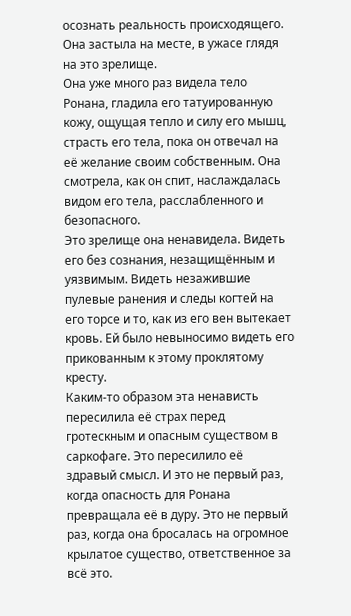осознать реальность происходящего. Она застыла на месте, в ужасе глядя на это зрелище.
Она уже много раз видела тело Ронана, гладила его татуированную кожу, ощущая тепло и силу его мышц, страсть его тела, пока он отвечал на её желание своим собственным. Она смотрела, как он спит, наслаждалась видом его тела, расслабленного и безопасного.
Это зрелище она ненавидела. Видеть его без сознания, незащищённым и уязвимым. Видеть незажившие пулевые ранения и следы когтей на его торсе и то, как из его вен вытекает кровь. Ей было невыносимо видеть его прикованным к этому проклятому кресту.
Каким-то образом эта ненависть пересилила её страх перед гротескным и опасным существом в саркофаге. Это пересилило её здравый смысл. И это не первый раз, когда опасность для Ронана превращала её в дуру. Это не первый раз, когда она бросалась на огромное крылатое существо, ответственное за всё это.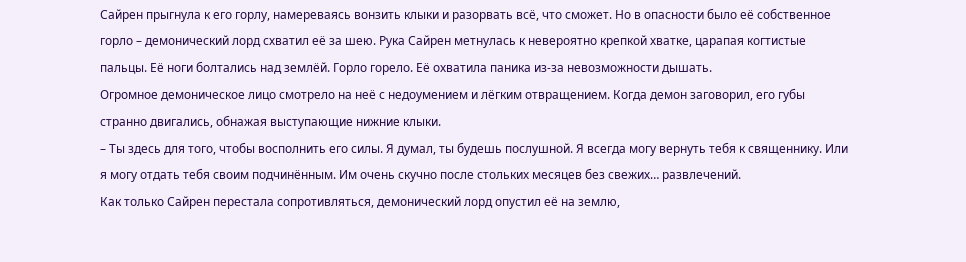Сайрен прыгнула к его горлу, намереваясь вонзить клыки и разорвать всё, что сможет. Но в опасности было её собственное горло – демонический лорд схватил её за шею. Рука Сайрен метнулась к невероятно крепкой хватке, царапая когтистые пальцы. Её ноги болтались над землёй. Горло горело. Её охватила паника из-за невозможности дышать.
Огромное демоническое лицо смотрело на неё с недоумением и лёгким отвращением. Когда демон заговорил, его губы странно двигались, обнажая выступающие нижние клыки.
– Ты здесь для того, чтобы восполнить его силы. Я думал, ты будешь послушной. Я всегда могу вернуть тебя к священнику. Или я могу отдать тебя своим подчинённым. Им очень скучно после стольких месяцев без свежих… развлечений.
Как только Сайрен перестала сопротивляться, демонический лорд опустил её на землю,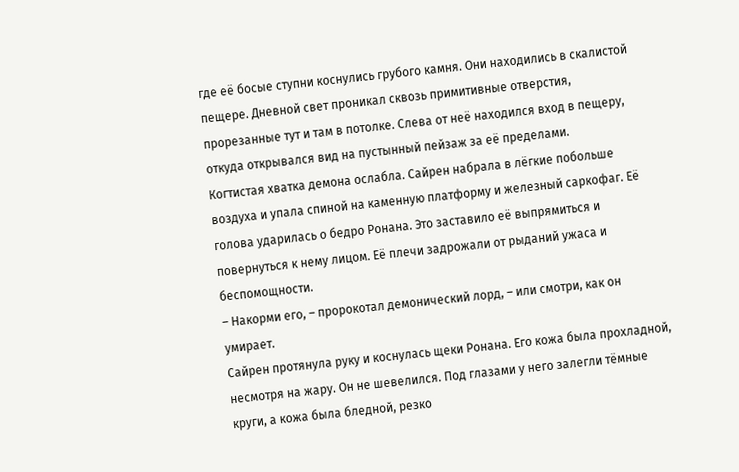где её босые ступни коснулись грубого камня. Они находились в скалистой пещере. Дневной свет проникал сквозь примитивные отверстия, прорезанные тут и там в потолке. Слева от неё находился вход в пещеру, откуда открывался вид на пустынный пейзаж за её пределами.
Когтистая хватка демона ослабла. Сайрен набрала в лёгкие побольше воздуха и упала спиной на каменную платформу и железный саркофаг. Её голова ударилась о бедро Ронана. Это заставило её выпрямиться и повернуться к нему лицом. Её плечи задрожали от рыданий ужаса и беспомощности.
– Накорми его, – пророкотал демонический лорд, – или смотри, как он умирает.
Сайрен протянула руку и коснулась щеки Ронана. Его кожа была прохладной, несмотря на жару. Он не шевелился. Под глазами у него залегли тёмные круги, а кожа была бледной, резко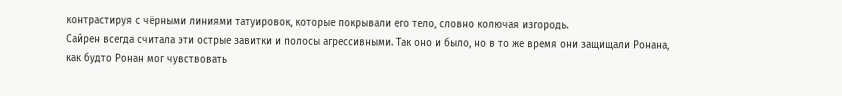контрастируя с чёрными линиями татуировок, которые покрывали его тело, словно колючая изгородь.
Сайрен всегда считала эти острые завитки и полосы агрессивными. Так оно и было, но в то же время они защищали Ронана, как будто Ронан мог чувствовать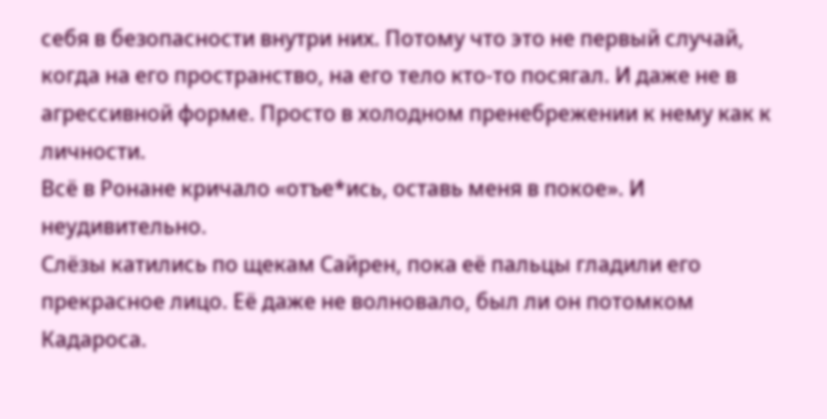себя в безопасности внутри них. Потому что это не первый случай, когда на его пространство, на его тело кто-то посягал. И даже не в агрессивной форме. Просто в холодном пренебрежении к нему как к личности.
Всё в Ронане кричало «отъе*ись, оставь меня в покое». И неудивительно.
Слёзы катились по щекам Сайрен, пока её пальцы гладили его прекрасное лицо. Её даже не волновало, был ли он потомком Кадароса.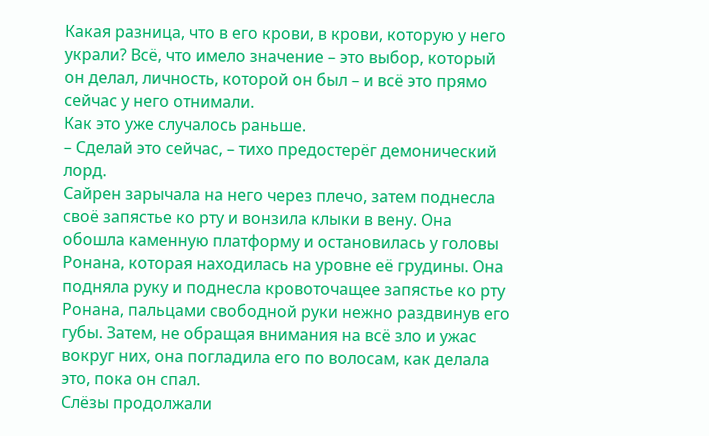Какая разница, что в его крови, в крови, которую у него украли? Всё, что имело значение – это выбор, который он делал, личность, которой он был – и всё это прямо сейчас у него отнимали.
Как это уже случалось раньше.
– Сделай это сейчас, – тихо предостерёг демонический лорд.
Сайрен зарычала на него через плечо, затем поднесла своё запястье ко рту и вонзила клыки в вену. Она обошла каменную платформу и остановилась у головы Ронана, которая находилась на уровне её грудины. Она подняла руку и поднесла кровоточащее запястье ко рту Ронана, пальцами свободной руки нежно раздвинув его губы. Затем, не обращая внимания на всё зло и ужас вокруг них, она погладила его по волосам, как делала это, пока он спал.
Слёзы продолжали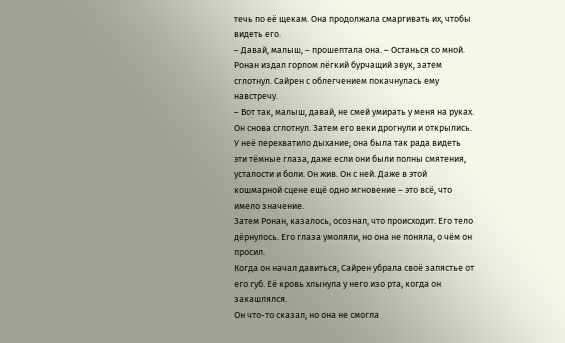течь по её щекам. Она продолжала смаргивать их, чтобы видеть его.
– Давай, малыш, – прошептала она. – Останься со мной.
Ронан издал горлом лёгкий бурчащий звук, затем сглотнул. Сайрен с облегчением покачнулась ему навстречу.
– Вот так, малыш, давай, не смей умирать у меня на руках.
Он снова сглотнул. Затем его веки дрогнули и открылись. У неё перехватило дыхание; она была так рада видеть эти тёмные глаза, даже если они были полны смятения, усталости и боли. Он жив. Он с ней. Даже в этой кошмарной сцене ещё одно мгновение – это всё, что имело значение.
Затем Ронан, казалось, осознал, что происходит. Его тело дёрнулось. Его глаза умоляли, но она не поняла, о чём он просил.
Когда он начал давиться, Сайрен убрала своё запястье от его губ. Её кровь хлынула у него изо рта, когда он закашлялся.
Он что-то сказал, но она не смогла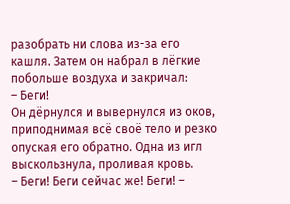разобрать ни слова из-за его кашля. Затем он набрал в лёгкие побольше воздуха и закричал:
– Беги!
Он дёрнулся и вывернулся из оков, приподнимая всё своё тело и резко опуская его обратно. Одна из игл выскользнула, проливая кровь.
– Беги! Беги сейчас же! Беги! –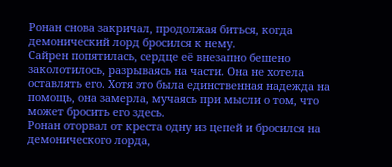Ронан снова закричал, продолжая биться, когда демонический лорд бросился к нему.
Сайрен попятилась, сердце её внезапно бешено заколотилось, разрываясь на части. Она не хотела оставлять его. Хотя это была единственная надежда на помощь, она замерла, мучаясь при мысли о том, что может бросить его здесь.
Ронан оторвал от креста одну из цепей и бросился на демонического лорда,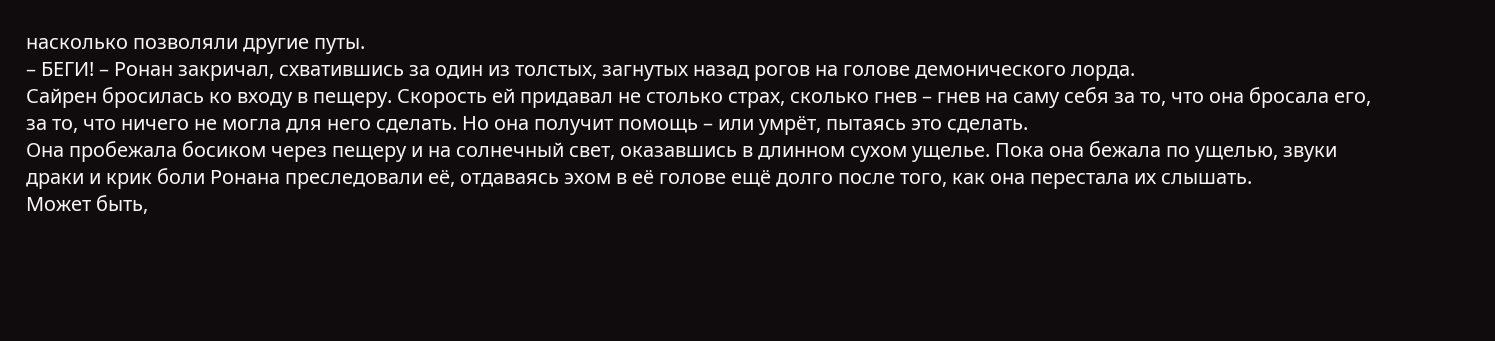насколько позволяли другие путы.
– БЕГИ! – Ронан закричал, схватившись за один из толстых, загнутых назад рогов на голове демонического лорда.
Сайрен бросилась ко входу в пещеру. Скорость ей придавал не столько страх, сколько гнев – гнев на саму себя за то, что она бросала его, за то, что ничего не могла для него сделать. Но она получит помощь – или умрёт, пытаясь это сделать.
Она пробежала босиком через пещеру и на солнечный свет, оказавшись в длинном сухом ущелье. Пока она бежала по ущелью, звуки драки и крик боли Ронана преследовали её, отдаваясь эхом в её голове ещё долго после того, как она перестала их слышать.
Может быть,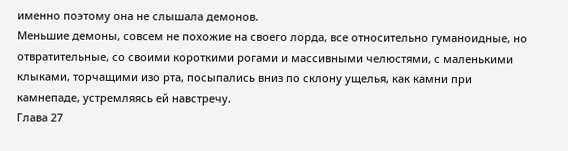именно поэтому она не слышала демонов.
Меньшие демоны, совсем не похожие на своего лорда, все относительно гуманоидные, но отвратительные, со своими короткими рогами и массивными челюстями, с маленькими клыками, торчащими изо рта, посыпались вниз по склону ущелья, как камни при камнепаде, устремляясь ей навстречу.
Глава 27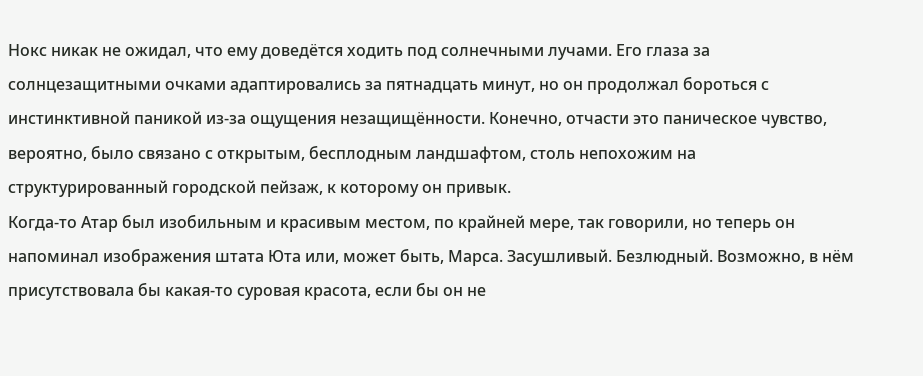Нокс никак не ожидал, что ему доведётся ходить под солнечными лучами. Его глаза за солнцезащитными очками адаптировались за пятнадцать минут, но он продолжал бороться с инстинктивной паникой из-за ощущения незащищённости. Конечно, отчасти это паническое чувство, вероятно, было связано с открытым, бесплодным ландшафтом, столь непохожим на структурированный городской пейзаж, к которому он привык.
Когда-то Атар был изобильным и красивым местом, по крайней мере, так говорили, но теперь он напоминал изображения штата Юта или, может быть, Марса. Засушливый. Безлюдный. Возможно, в нём присутствовала бы какая-то суровая красота, если бы он не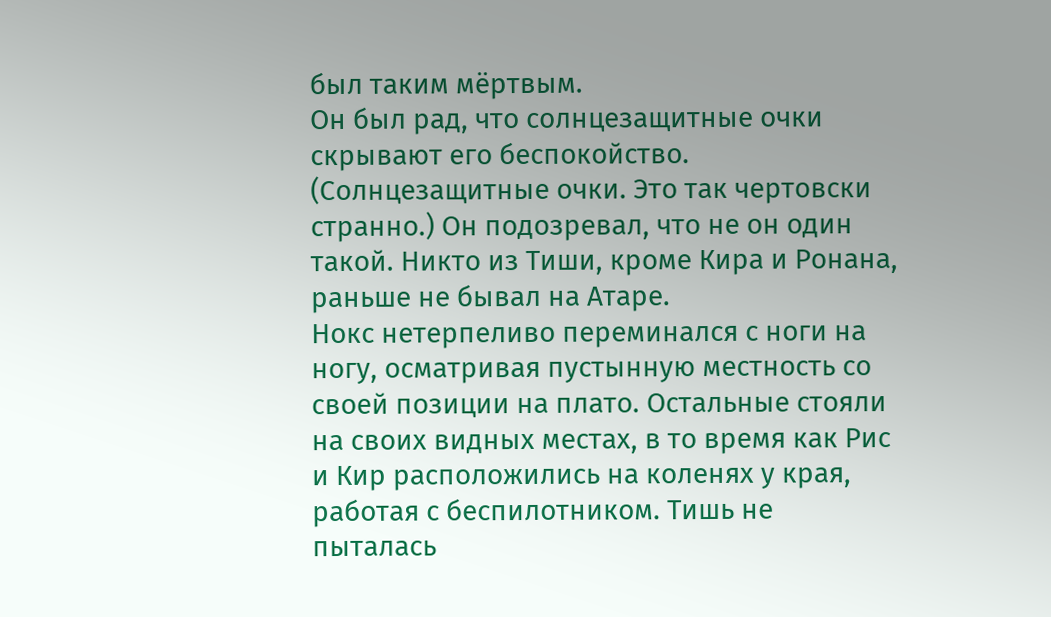был таким мёртвым.
Он был рад, что солнцезащитные очки скрывают его беспокойство. (Солнцезащитные очки. Это так чертовски странно.) Он подозревал, что не он один такой. Никто из Тиши, кроме Кира и Ронана, раньше не бывал на Атаре.
Нокс нетерпеливо переминался с ноги на ногу, осматривая пустынную местность со своей позиции на плато. Остальные стояли на своих видных местах, в то время как Рис и Кир расположились на коленях у края, работая с беспилотником. Тишь не пыталась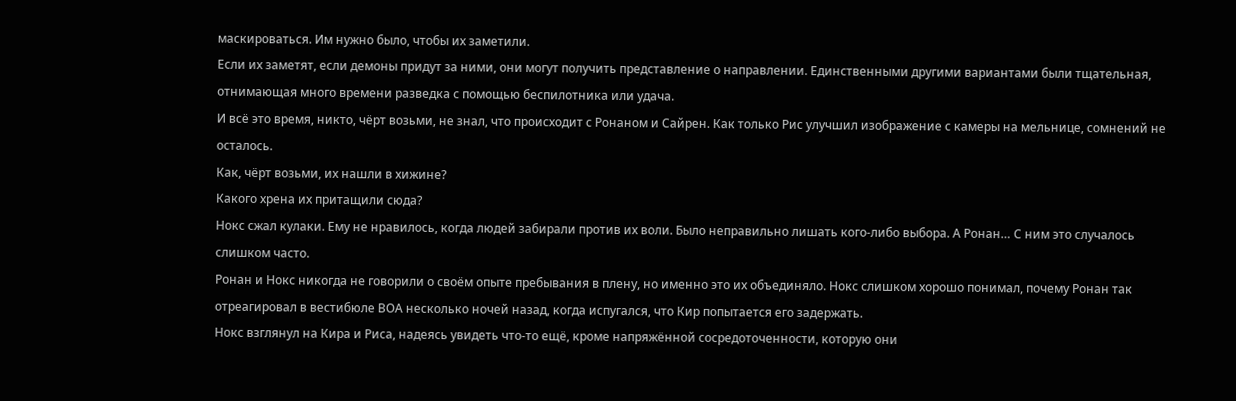маскироваться. Им нужно было, чтобы их заметили.
Если их заметят, если демоны придут за ними, они могут получить представление о направлении. Единственными другими вариантами были тщательная, отнимающая много времени разведка с помощью беспилотника или удача.
И всё это время, никто, чёрт возьми, не знал, что происходит с Ронаном и Сайрен. Как только Рис улучшил изображение с камеры на мельнице, сомнений не осталось.
Как, чёрт возьми, их нашли в хижине?
Какого хрена их притащили сюда?
Нокс сжал кулаки. Ему не нравилось, когда людей забирали против их воли. Было неправильно лишать кого-либо выбора. А Ронан… С ним это случалось слишком часто.
Ронан и Нокс никогда не говорили о своём опыте пребывания в плену, но именно это их объединяло. Нокс слишком хорошо понимал, почему Ронан так отреагировал в вестибюле ВОА несколько ночей назад, когда испугался, что Кир попытается его задержать.
Нокс взглянул на Кира и Риса, надеясь увидеть что-то ещё, кроме напряжённой сосредоточенности, которую они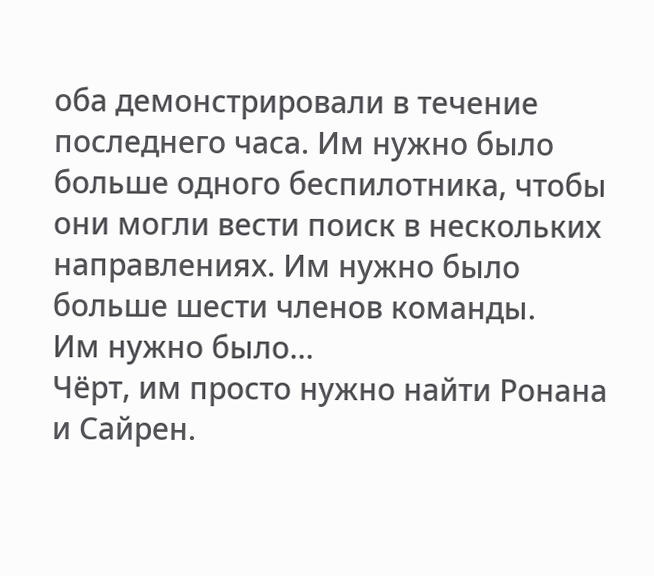оба демонстрировали в течение последнего часа. Им нужно было больше одного беспилотника, чтобы они могли вести поиск в нескольких направлениях. Им нужно было больше шести членов команды.
Им нужно было…
Чёрт, им просто нужно найти Ронана и Сайрен.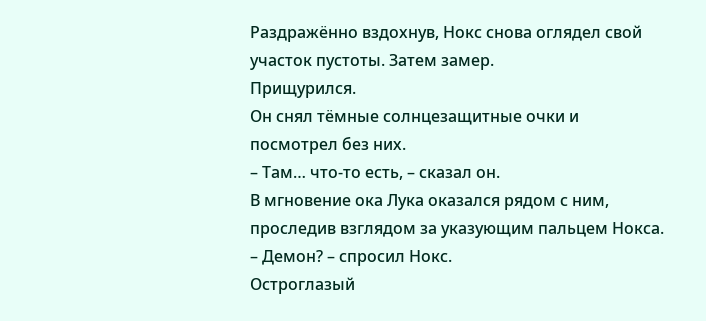Раздражённо вздохнув, Нокс снова оглядел свой участок пустоты. Затем замер.
Прищурился.
Он снял тёмные солнцезащитные очки и посмотрел без них.
– Там… что-то есть, – сказал он.
В мгновение ока Лука оказался рядом с ним, проследив взглядом за указующим пальцем Нокса.
– Демон? – спросил Нокс.
Остроглазый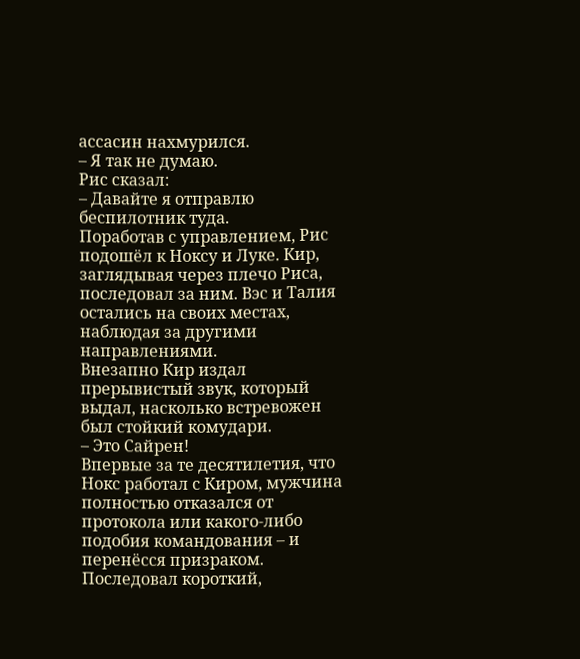ассасин нахмурился.
– Я так не думаю.
Рис сказал:
– Давайте я отправлю беспилотник туда.
Поработав с управлением, Рис подошёл к Ноксу и Луке. Кир, заглядывая через плечо Риса, последовал за ним. Вэс и Талия остались на своих местах, наблюдая за другими направлениями.
Внезапно Кир издал прерывистый звук, который выдал, насколько встревожен был стойкий комудари.
– Это Сайрен!
Впервые за те десятилетия, что Нокс работал с Киром, мужчина полностью отказался от протокола или какого-либо подобия командования – и перенёсся призраком.
Последовал короткий,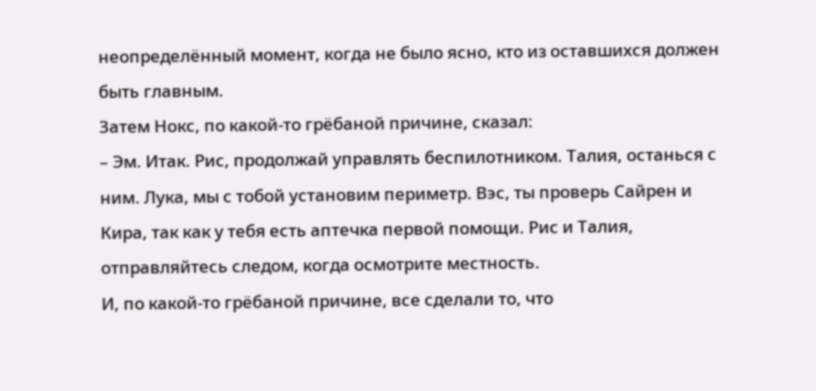неопределённый момент, когда не было ясно, кто из оставшихся должен быть главным.
Затем Нокс, по какой-то грёбаной причине, сказал:
– Эм. Итак. Рис, продолжай управлять беспилотником. Талия, останься с ним. Лука, мы с тобой установим периметр. Вэс, ты проверь Сайрен и Кира, так как у тебя есть аптечка первой помощи. Рис и Талия, отправляйтесь следом, когда осмотрите местность.
И, по какой-то грёбаной причине, все сделали то, что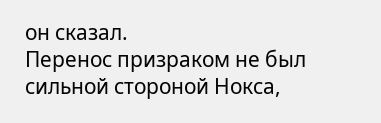он сказал.
Перенос призраком не был сильной стороной Нокса,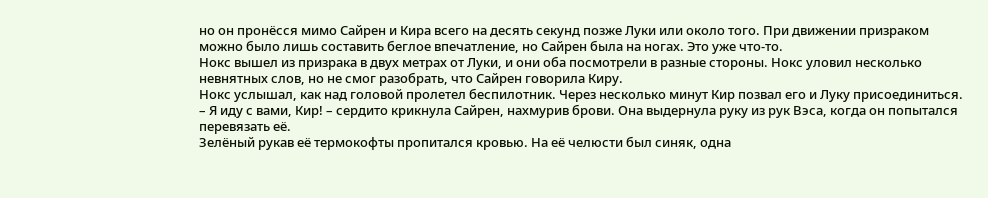но он пронёсся мимо Сайрен и Кира всего на десять секунд позже Луки или около того. При движении призраком можно было лишь составить беглое впечатление, но Сайрен была на ногах. Это уже что-то.
Нокс вышел из призрака в двух метрах от Луки, и они оба посмотрели в разные стороны. Нокс уловил несколько невнятных слов, но не смог разобрать, что Сайрен говорила Киру.
Нокс услышал, как над головой пролетел беспилотник. Через несколько минут Кир позвал его и Луку присоединиться.
– Я иду с вами, Кир! – сердито крикнула Сайрен, нахмурив брови. Она выдернула руку из рук Вэса, когда он попытался перевязать её.
Зелёный рукав её термокофты пропитался кровью. На её челюсти был синяк, одна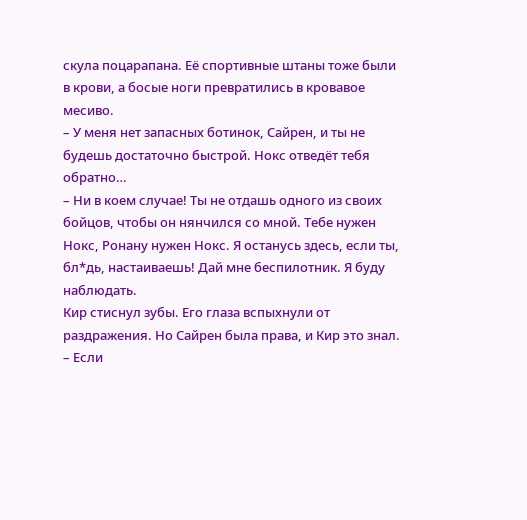скула поцарапана. Её спортивные штаны тоже были в крови, а босые ноги превратились в кровавое месиво.
– У меня нет запасных ботинок, Сайрен, и ты не будешь достаточно быстрой. Нокс отведёт тебя обратно…
– Ни в коем случае! Ты не отдашь одного из своих бойцов, чтобы он нянчился со мной. Тебе нужен Нокс, Ронану нужен Нокс. Я останусь здесь, если ты, бл*дь, настаиваешь! Дай мне беспилотник. Я буду наблюдать.
Кир стиснул зубы. Его глаза вспыхнули от раздражения. Но Сайрен была права, и Кир это знал.
– Если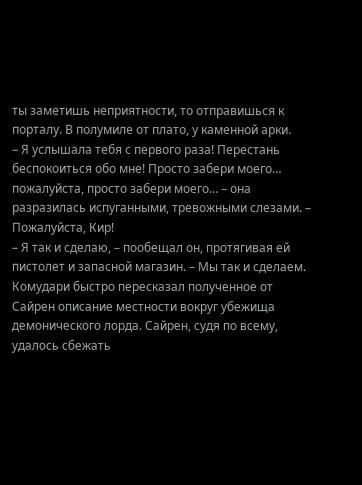ты заметишь неприятности, то отправишься к порталу. В полумиле от плато, у каменной арки.
– Я услышала тебя с первого раза! Перестань беспокоиться обо мне! Просто забери моего… пожалуйста, просто забери моего… – она разразилась испуганными, тревожными слезами. – Пожалуйста, Кир!
– Я так и сделаю, – пообещал он, протягивая ей пистолет и запасной магазин. – Мы так и сделаем.
Комудари быстро пересказал полученное от Сайрен описание местности вокруг убежища демонического лорда. Сайрен, судя по всему, удалось сбежать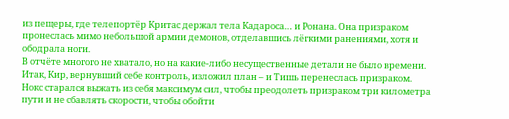из пещеры, где телепортёр Критас держал тела Кадароса… и Ронана. Она призраком пронеслась мимо небольшой армии демонов, отделавшись лёгкими ранениями, хотя и ободрала ноги.
В отчёте многого не хватало, но на какие-либо несущественные детали не было времени. Итак, Кир, вернувший себе контроль, изложил план – и Тишь перенеслась призраком.
Нокс старался выжать из себя максимум сил, чтобы преодолеть призраком три километра пути и не сбавлять скорости, чтобы обойти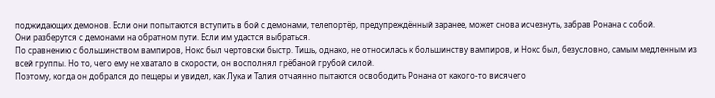поджидающих демонов. Если они попытаются вступить в бой с демонами, телепортёр, предупреждённый заранее, может снова исчезнуть, забрав Ронана с собой.
Они разберутся с демонами на обратном пути. Если им удастся выбраться.
По сравнению с большинством вампиров, Нокс был чертовски быстр. Тишь, однако, не относилась к большинству вампиров, и Нокс был, безусловно, самым медленным из всей группы. Но то, чего ему не хватало в скорости, он восполнял грёбаной грубой силой.
Поэтому, когда он добрался до пещеры и увидел, как Лука и Талия отчаянно пытаются освободить Ронана от какого-то висячего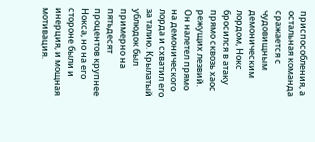приспособления, а остальная команда сражается с чудовищным демоническим лордом, Нокс бросился в атаку прямо сквозь хаос режущих лезвий. Он налетел прямо на демонического лорда и схватил его за талию. Крылатый ублюдок был примерно на пятьдесят процентов крупнее Нокса, но на его стороне были и инерция, и мощная мотивация.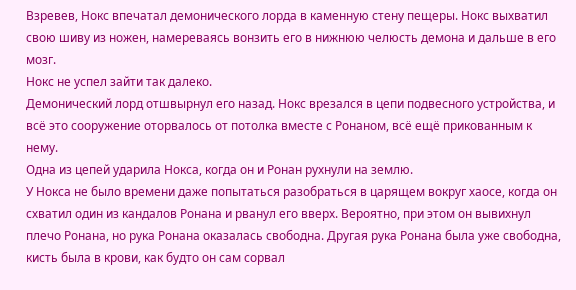Взревев, Нокс впечатал демонического лорда в каменную стену пещеры. Нокс выхватил свою шиву из ножен, намереваясь вонзить его в нижнюю челюсть демона и дальше в его мозг.
Нокс не успел зайти так далеко.
Демонический лорд отшвырнул его назад. Нокс врезался в цепи подвесного устройства, и всё это сооружение оторвалось от потолка вместе с Ронаном, всё ещё прикованным к нему.
Одна из цепей ударила Нокса, когда он и Ронан рухнули на землю.
У Нокса не было времени даже попытаться разобраться в царящем вокруг хаосе, когда он схватил один из кандалов Ронана и рванул его вверх. Вероятно, при этом он вывихнул плечо Ронана, но рука Ронана оказалась свободна. Другая рука Ронана была уже свободна, кисть была в крови, как будто он сам сорвал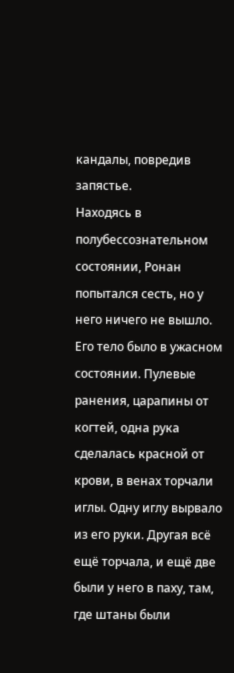кандалы, повредив запястье.
Находясь в полубессознательном состоянии, Ронан попытался сесть, но у него ничего не вышло. Его тело было в ужасном состоянии. Пулевые ранения, царапины от когтей, одна рука сделалась красной от крови, в венах торчали иглы. Одну иглу вырвало из его руки. Другая всё ещё торчала, и ещё две были у него в паху, там, где штаны были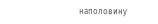наполовину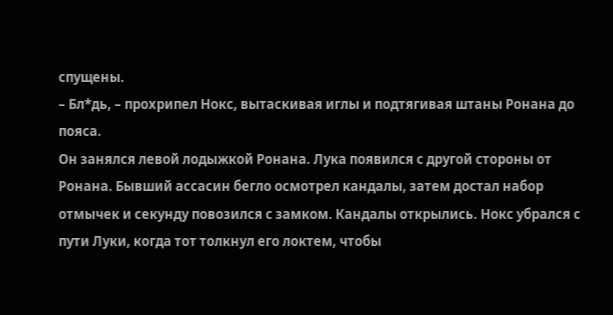спущены.
– Бл*дь, – прохрипел Нокс, вытаскивая иглы и подтягивая штаны Ронана до пояса.
Он занялся левой лодыжкой Ронана. Лука появился с другой стороны от Ронана. Бывший ассасин бегло осмотрел кандалы, затем достал набор отмычек и секунду повозился с замком. Кандалы открылись. Нокс убрался с пути Луки, когда тот толкнул его локтем, чтобы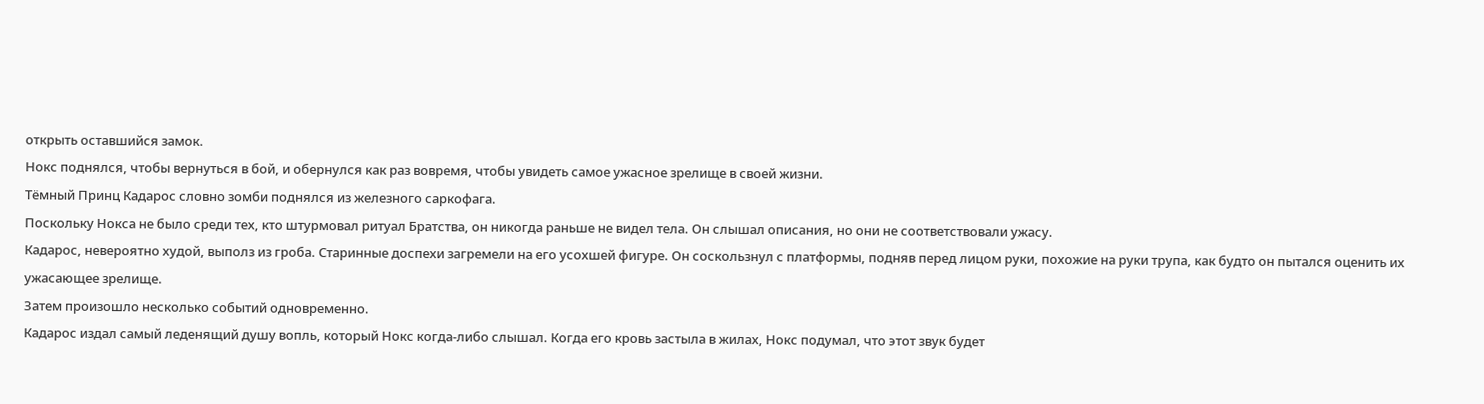открыть оставшийся замок.
Нокс поднялся, чтобы вернуться в бой, и обернулся как раз вовремя, чтобы увидеть самое ужасное зрелище в своей жизни.
Тёмный Принц Кадарос словно зомби поднялся из железного саркофага.
Поскольку Нокса не было среди тех, кто штурмовал ритуал Братства, он никогда раньше не видел тела. Он слышал описания, но они не соответствовали ужасу.
Кадарос, невероятно худой, выполз из гроба. Старинные доспехи загремели на его усохшей фигуре. Он соскользнул с платформы, подняв перед лицом руки, похожие на руки трупа, как будто он пытался оценить их ужасающее зрелище.
Затем произошло несколько событий одновременно.
Кадарос издал самый леденящий душу вопль, который Нокс когда-либо слышал. Когда его кровь застыла в жилах, Нокс подумал, что этот звук будет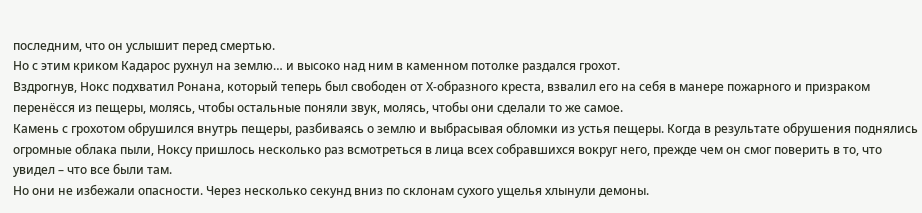последним, что он услышит перед смертью.
Но с этим криком Кадарос рухнул на землю… и высоко над ним в каменном потолке раздался грохот.
Вздрогнув, Нокс подхватил Ронана, который теперь был свободен от Х-образного креста, взвалил его на себя в манере пожарного и призраком перенёсся из пещеры, молясь, чтобы остальные поняли звук, молясь, чтобы они сделали то же самое.
Камень с грохотом обрушился внутрь пещеры, разбиваясь о землю и выбрасывая обломки из устья пещеры. Когда в результате обрушения поднялись огромные облака пыли, Ноксу пришлось несколько раз всмотреться в лица всех собравшихся вокруг него, прежде чем он смог поверить в то, что увидел – что все были там.
Но они не избежали опасности. Через несколько секунд вниз по склонам сухого ущелья хлынули демоны.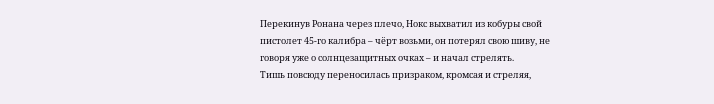Перекинув Ронана через плечо, Нокс выхватил из кобуры свой пистолет 45-го калибра – чёрт возьми, он потерял свою шиву, не говоря уже о солнцезащитных очках – и начал стрелять.
Тишь повсюду переносилась призраком, кромсая и стреляя,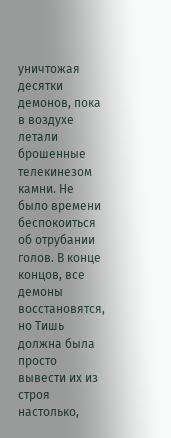уничтожая десятки демонов, пока в воздухе летали брошенные телекинезом камни. Не было времени беспокоиться об отрубании голов. В конце концов, все демоны восстановятся, но Тишь должна была просто вывести их из строя настолько,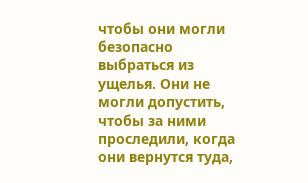чтобы они могли безопасно выбраться из ущелья. Они не могли допустить, чтобы за ними проследили, когда они вернутся туда,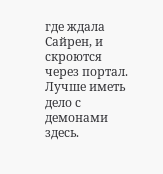где ждала Сайрен, и скроются через портал. Лучше иметь дело с демонами здесь.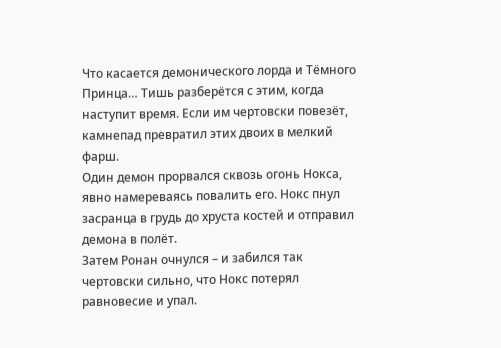Что касается демонического лорда и Тёмного Принца… Тишь разберётся с этим, когда наступит время. Если им чертовски повезёт, камнепад превратил этих двоих в мелкий фарш.
Один демон прорвался сквозь огонь Нокса, явно намереваясь повалить его. Нокс пнул засранца в грудь до хруста костей и отправил демона в полёт.
Затем Ронан очнулся – и забился так чертовски сильно, что Нокс потерял равновесие и упал.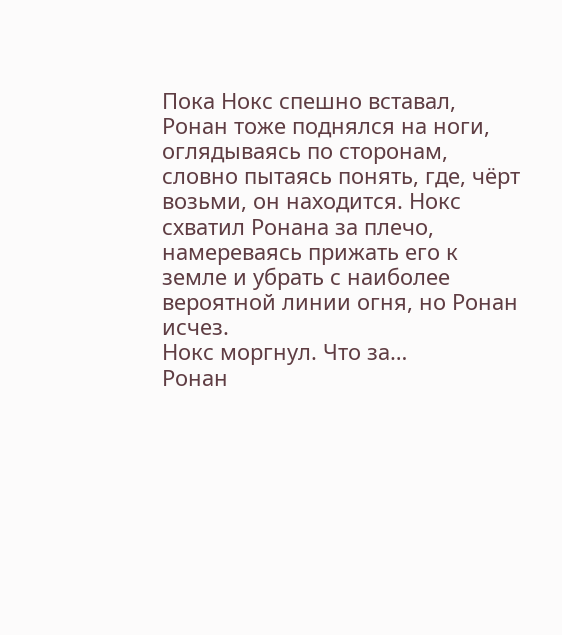Пока Нокс спешно вставал, Ронан тоже поднялся на ноги, оглядываясь по сторонам, словно пытаясь понять, где, чёрт возьми, он находится. Нокс схватил Ронана за плечо, намереваясь прижать его к земле и убрать с наиболее вероятной линии огня, но Ронан исчез.
Нокс моргнул. Что за…
Ронан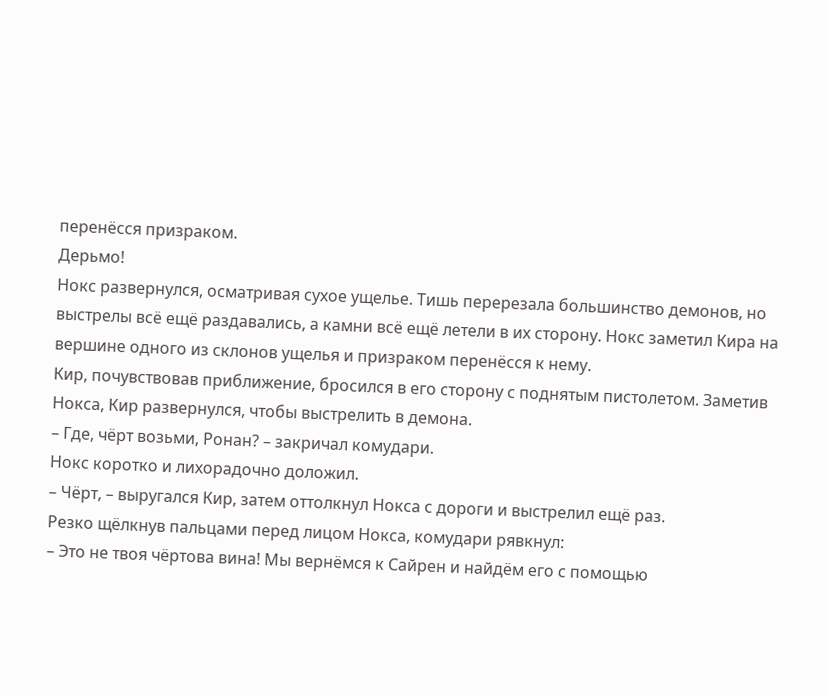перенёсся призраком.
Дерьмо!
Нокс развернулся, осматривая сухое ущелье. Тишь перерезала большинство демонов, но выстрелы всё ещё раздавались, а камни всё ещё летели в их сторону. Нокс заметил Кира на вершине одного из склонов ущелья и призраком перенёсся к нему.
Кир, почувствовав приближение, бросился в его сторону с поднятым пистолетом. Заметив Нокса, Кир развернулся, чтобы выстрелить в демона.
– Где, чёрт возьми, Ронан? – закричал комудари.
Нокс коротко и лихорадочно доложил.
– Чёрт, – выругался Кир, затем оттолкнул Нокса с дороги и выстрелил ещё раз.
Резко щёлкнув пальцами перед лицом Нокса, комудари рявкнул:
– Это не твоя чёртова вина! Мы вернёмся к Сайрен и найдём его с помощью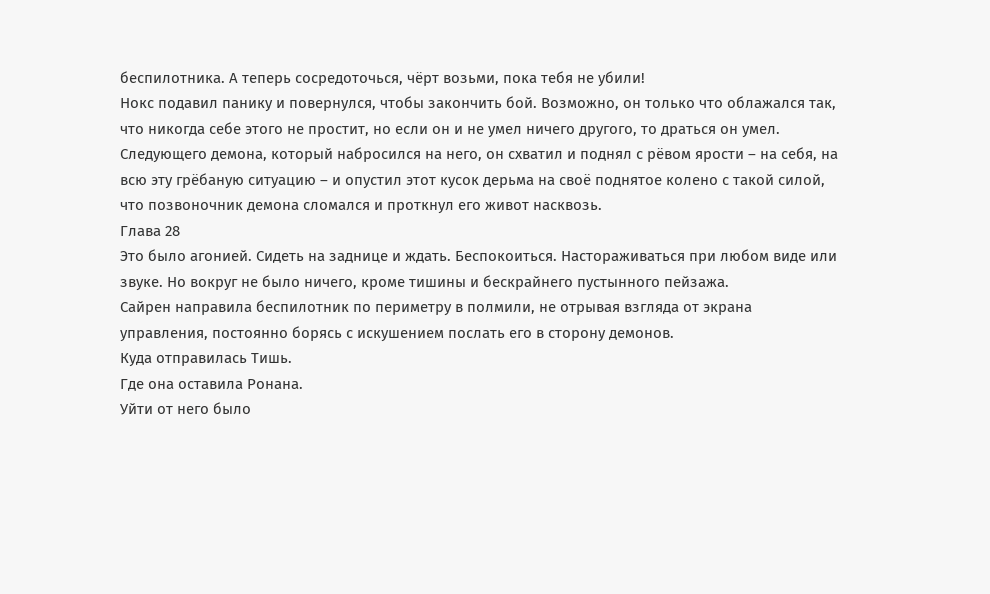беспилотника. А теперь сосредоточься, чёрт возьми, пока тебя не убили!
Нокс подавил панику и повернулся, чтобы закончить бой. Возможно, он только что облажался так, что никогда себе этого не простит, но если он и не умел ничего другого, то драться он умел.
Следующего демона, который набросился на него, он схватил и поднял с рёвом ярости – на себя, на всю эту грёбаную ситуацию – и опустил этот кусок дерьма на своё поднятое колено с такой силой, что позвоночник демона сломался и проткнул его живот насквозь.
Глава 28
Это было агонией. Сидеть на заднице и ждать. Беспокоиться. Настораживаться при любом виде или звуке. Но вокруг не было ничего, кроме тишины и бескрайнего пустынного пейзажа.
Сайрен направила беспилотник по периметру в полмили, не отрывая взгляда от экрана управления, постоянно борясь с искушением послать его в сторону демонов.
Куда отправилась Тишь.
Где она оставила Ронана.
Уйти от него было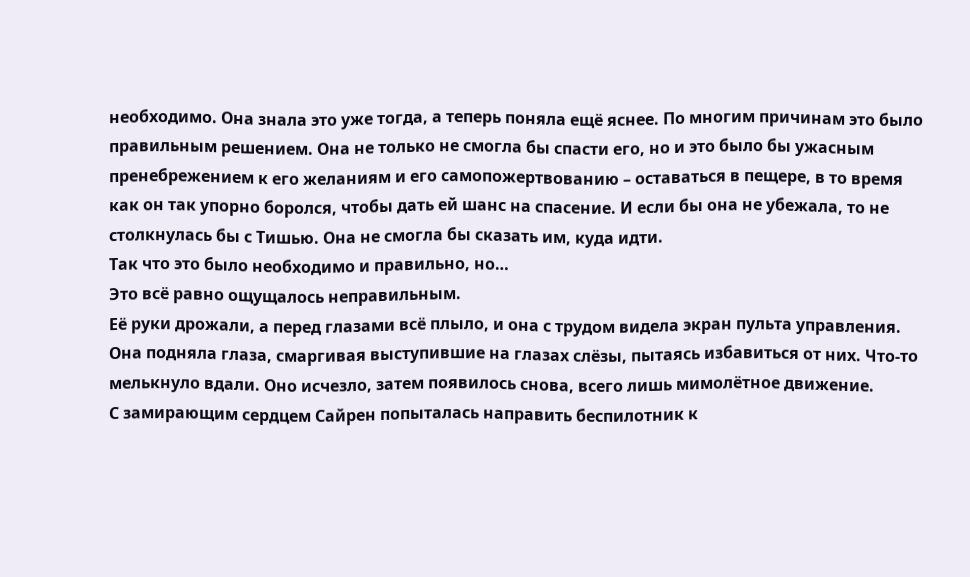необходимо. Она знала это уже тогда, а теперь поняла ещё яснее. По многим причинам это было правильным решением. Она не только не смогла бы спасти его, но и это было бы ужасным пренебрежением к его желаниям и его самопожертвованию – оставаться в пещере, в то время как он так упорно боролся, чтобы дать ей шанс на спасение. И если бы она не убежала, то не столкнулась бы с Тишью. Она не смогла бы сказать им, куда идти.
Так что это было необходимо и правильно, но…
Это всё равно ощущалось неправильным.
Её руки дрожали, а перед глазами всё плыло, и она с трудом видела экран пульта управления. Она подняла глаза, смаргивая выступившие на глазах слёзы, пытаясь избавиться от них. Что-то мелькнуло вдали. Оно исчезло, затем появилось снова, всего лишь мимолётное движение.
С замирающим сердцем Сайрен попыталась направить беспилотник к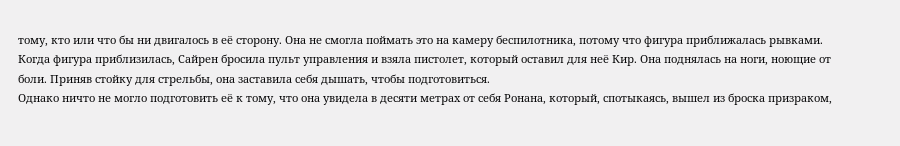тому, кто или что бы ни двигалось в её сторону. Она не смогла поймать это на камеру беспилотника, потому что фигура приближалась рывками.
Когда фигура приблизилась, Сайрен бросила пульт управления и взяла пистолет, который оставил для неё Кир. Она поднялась на ноги, ноющие от боли. Приняв стойку для стрельбы, она заставила себя дышать, чтобы подготовиться.
Однако ничто не могло подготовить её к тому, что она увидела в десяти метрах от себя Ронана, который, спотыкаясь, вышел из броска призраком,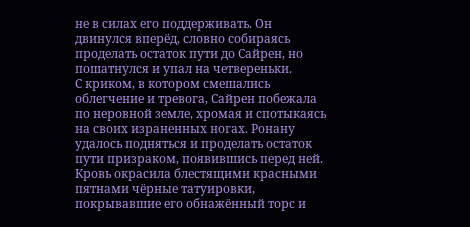не в силах его поддерживать. Он двинулся вперёд, словно собираясь проделать остаток пути до Сайрен, но пошатнулся и упал на четвереньки.
С криком, в котором смешались облегчение и тревога, Сайрен побежала по неровной земле, хромая и спотыкаясь на своих израненных ногах. Ронану удалось подняться и проделать остаток пути призраком, появившись перед ней. Кровь окрасила блестящими красными пятнами чёрные татуировки, покрывавшие его обнажённый торс и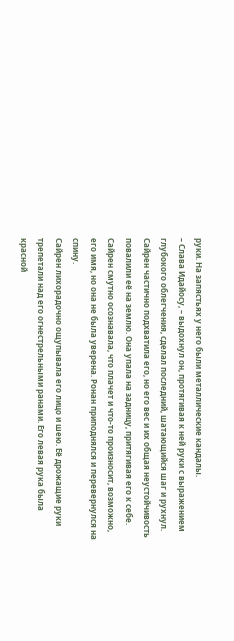руки. На запястьях у него были металлические кандалы.
– Слава Идайосу, – выдохнул он, протягивая к ней руки с выражением глубокого облегчения, сделал последний, шатающийся шаг и рухнул.
Сайрен частично подхватила его, но его вес и их общая неустойчивость повалили её на землю. Она упала на задницу, притягивая его к себе.
Сайрен смутно осознавала, что плачет и что-то произносит, возможно, его имя, но она не была уверена. Ронан приподнялся и перевернулся на спину.
Сайрен лихорадочно ощупывала его лицо и шею. Её дрожащие руки трепетали над его огнестрельными ранами. Его левая рука была красной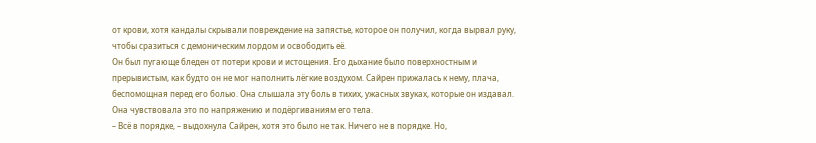от крови, хотя кандалы скрывали повреждение на запястье, которое он получил, когда вырвал руку, чтобы сразиться с демоническим лордом и освободить её.
Он был пугающе бледен от потери крови и истощения. Его дыхание было поверхностным и прерывистым, как будто он не мог наполнить лёгкие воздухом. Сайрен прижалась к нему, плача, беспомощная перед его болью. Она слышала эту боль в тихих, ужасных звуках, которые он издавал. Она чувствовала это по напряжению и подёргиваниям его тела.
– Всё в порядке, – выдохнула Сайрен, хотя это было не так. Ничего не в порядке. Но,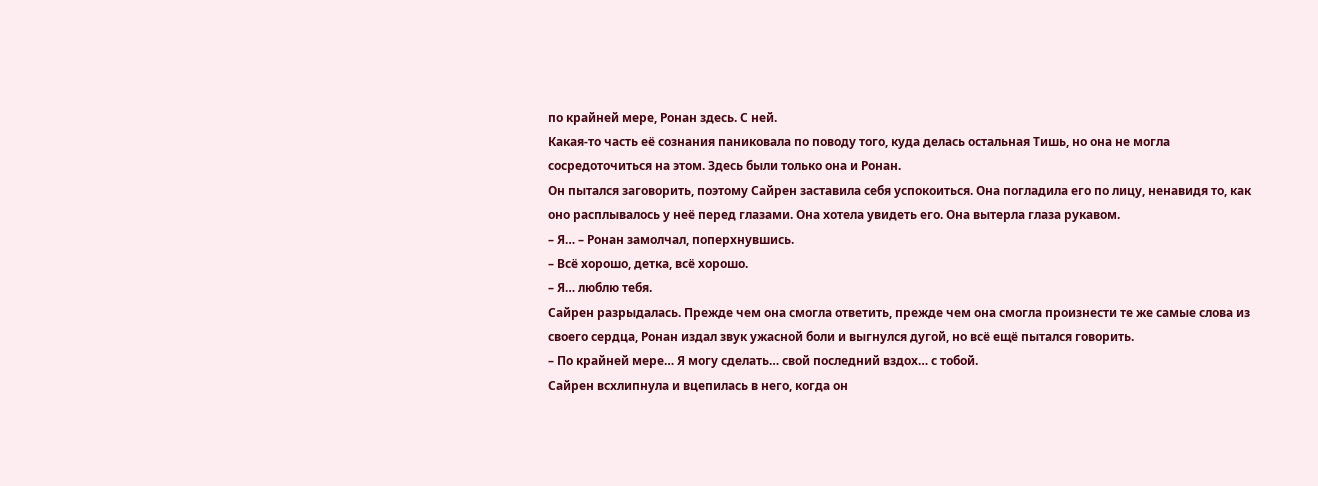по крайней мере, Ронан здесь. С ней.
Какая-то часть её сознания паниковала по поводу того, куда делась остальная Тишь, но она не могла сосредоточиться на этом. Здесь были только она и Ронан.
Он пытался заговорить, поэтому Сайрен заставила себя успокоиться. Она погладила его по лицу, ненавидя то, как оно расплывалось у неё перед глазами. Она хотела увидеть его. Она вытерла глаза рукавом.
– Я… – Ронан замолчал, поперхнувшись.
– Всё хорошо, детка, всё хорошо.
– Я… люблю тебя.
Сайрен разрыдалась. Прежде чем она смогла ответить, прежде чем она смогла произнести те же самые слова из своего сердца, Ронан издал звук ужасной боли и выгнулся дугой, но всё ещё пытался говорить.
– По крайней мере… Я могу сделать… свой последний вздох… с тобой.
Сайрен всхлипнула и вцепилась в него, когда он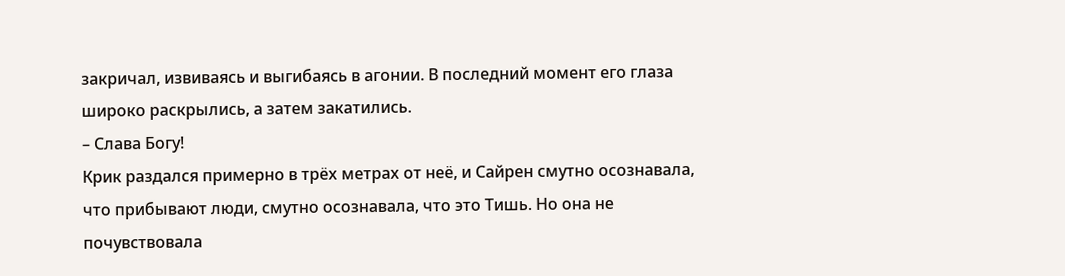закричал, извиваясь и выгибаясь в агонии. В последний момент его глаза широко раскрылись, а затем закатились.
– Слава Богу!
Крик раздался примерно в трёх метрах от неё, и Сайрен смутно осознавала, что прибывают люди, смутно осознавала, что это Тишь. Но она не почувствовала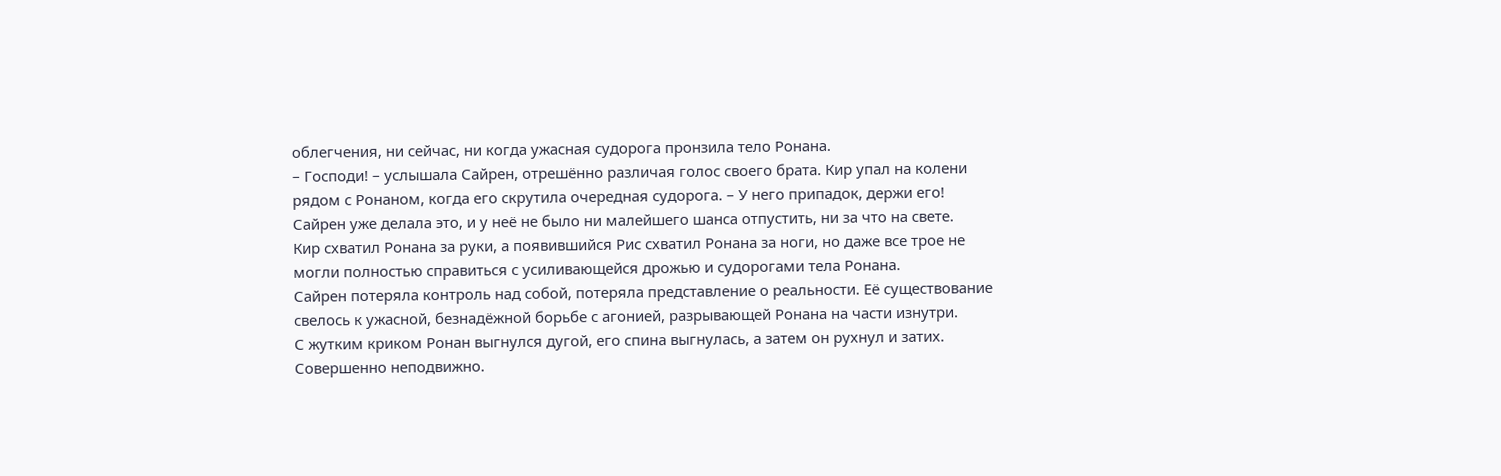облегчения, ни сейчас, ни когда ужасная судорога пронзила тело Ронана.
– Господи! – услышала Сайрен, отрешённо различая голос своего брата. Кир упал на колени рядом с Ронаном, когда его скрутила очередная судорога. – У него припадок, держи его!
Сайрен уже делала это, и у неё не было ни малейшего шанса отпустить, ни за что на свете.
Кир схватил Ронана за руки, а появившийся Рис схватил Ронана за ноги, но даже все трое не могли полностью справиться с усиливающейся дрожью и судорогами тела Ронана.
Сайрен потеряла контроль над собой, потеряла представление о реальности. Её существование свелось к ужасной, безнадёжной борьбе с агонией, разрывающей Ронана на части изнутри.
С жутким криком Ронан выгнулся дугой, его спина выгнулась, а затем он рухнул и затих.
Совершенно неподвижно.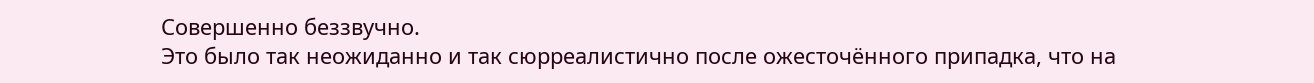Совершенно беззвучно.
Это было так неожиданно и так сюрреалистично после ожесточённого припадка, что на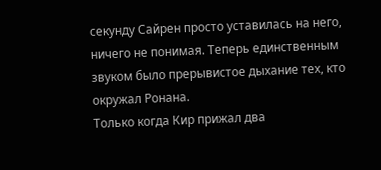секунду Сайрен просто уставилась на него, ничего не понимая. Теперь единственным звуком было прерывистое дыхание тех, кто окружал Ронана.
Только когда Кир прижал два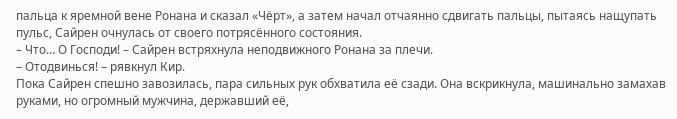пальца к яремной вене Ронана и сказал «Чёрт», а затем начал отчаянно сдвигать пальцы, пытаясь нащупать пульс, Сайрен очнулась от своего потрясённого состояния.
– Что… О Господи! – Сайрен встряхнула неподвижного Ронана за плечи.
– Отодвинься! – рявкнул Кир.
Пока Сайрен спешно завозилась, пара сильных рук обхватила её сзади. Она вскрикнула, машинально замахав руками, но огромный мужчина, державший её,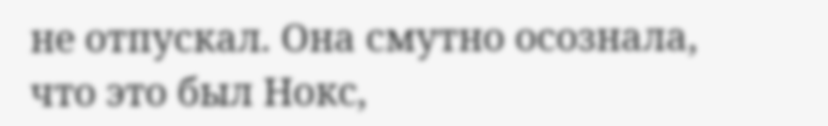не отпускал. Она смутно осознала, что это был Нокс,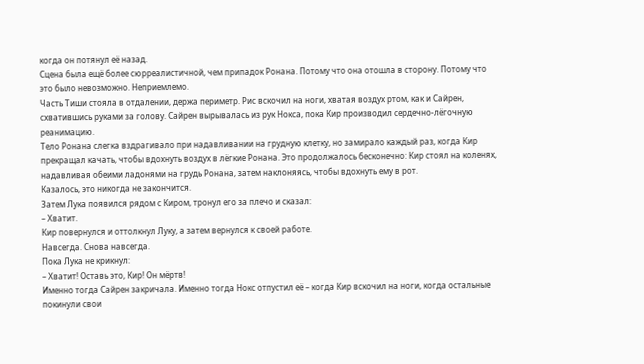когда он потянул её назад.
Сцена была ещё более сюрреалистичной, чем припадок Ронана. Потому что она отошла в сторону. Потому что это было невозможно. Неприемлемо.
Часть Тиши стояла в отдалении, держа периметр. Рис вскочил на ноги, хватая воздух ртом, как и Сайрен, схватившись руками за голову. Сайрен вырывалась из рук Нокса, пока Кир производил сердечно-лёгочную реанимацию.
Тело Ронана слегка вздрагивало при надавливании на грудную клетку, но замирало каждый раз, когда Кир прекращал качать, чтобы вдохнуть воздух в лёгкие Ронана. Это продолжалось бесконечно: Кир стоял на коленях, надавливая обеими ладонями на грудь Ронана, затем наклоняясь, чтобы вдохнуть ему в рот.
Казалось, это никогда не закончится.
Затем Лука появился рядом с Киром, тронул его за плечо и сказал:
– Хватит.
Кир повернулся и оттолкнул Луку, а затем вернулся к своей работе.
Навсегда. Снова навсегда.
Пока Лука не крикнул:
– Хватит! Оставь это, Кир! Он мёртв!
Именно тогда Сайрен закричала. Именно тогда Нокс отпустил её – когда Кир вскочил на ноги, когда остальные покинули свои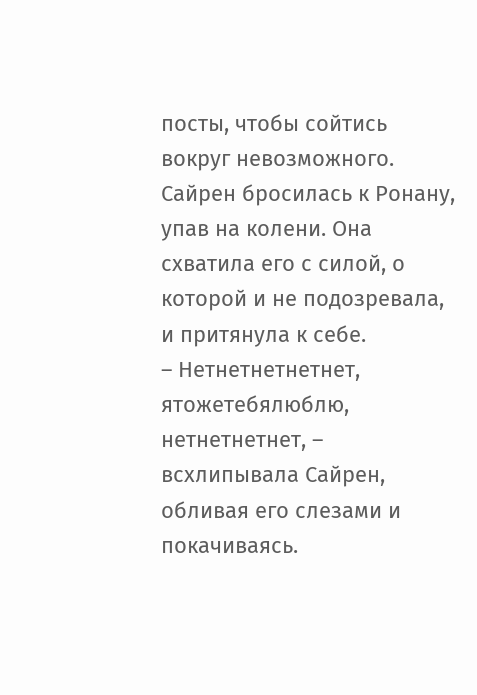посты, чтобы сойтись вокруг невозможного.
Сайрен бросилась к Ронану, упав на колени. Она схватила его с силой, о которой и не подозревала, и притянула к себе.
– Нетнетнетнетнет, ятожетебялюблю, нетнетнетнет, – всхлипывала Сайрен, обливая его слезами и покачиваясь.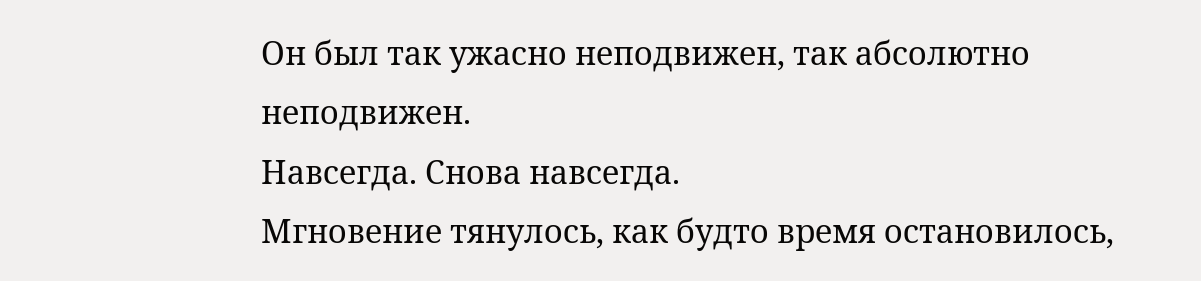Он был так ужасно неподвижен, так абсолютно неподвижен.
Навсегда. Снова навсегда.
Мгновение тянулось, как будто время остановилось,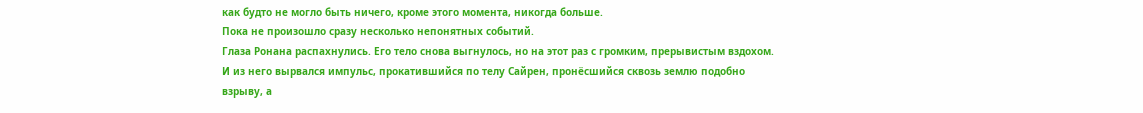как будто не могло быть ничего, кроме этого момента, никогда больше.
Пока не произошло сразу несколько непонятных событий.
Глаза Ронана распахнулись. Его тело снова выгнулось, но на этот раз с громким, прерывистым вздохом. И из него вырвался импульс, прокатившийся по телу Сайрен, пронёсшийся сквозь землю подобно взрыву, а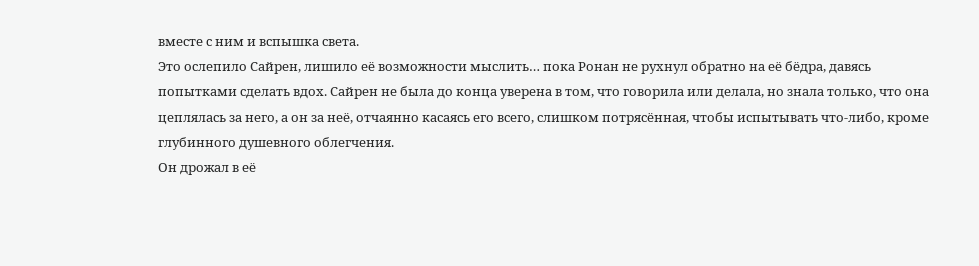вместе с ним и вспышка света.
Это ослепило Сайрен, лишило её возможности мыслить… пока Ронан не рухнул обратно на её бёдра, давясь попытками сделать вдох. Сайрен не была до конца уверена в том, что говорила или делала, но знала только, что она цеплялась за него, а он за неё, отчаянно касаясь его всего, слишком потрясённая, чтобы испытывать что-либо, кроме глубинного душевного облегчения.
Он дрожал в её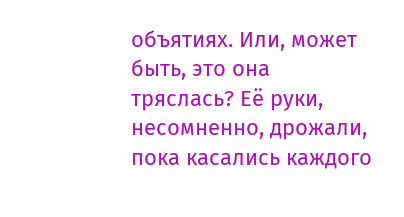объятиях. Или, может быть, это она тряслась? Её руки, несомненно, дрожали, пока касались каждого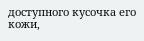доступного кусочка его кожи,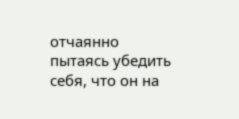отчаянно пытаясь убедить себя, что он на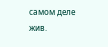самом деле жив.